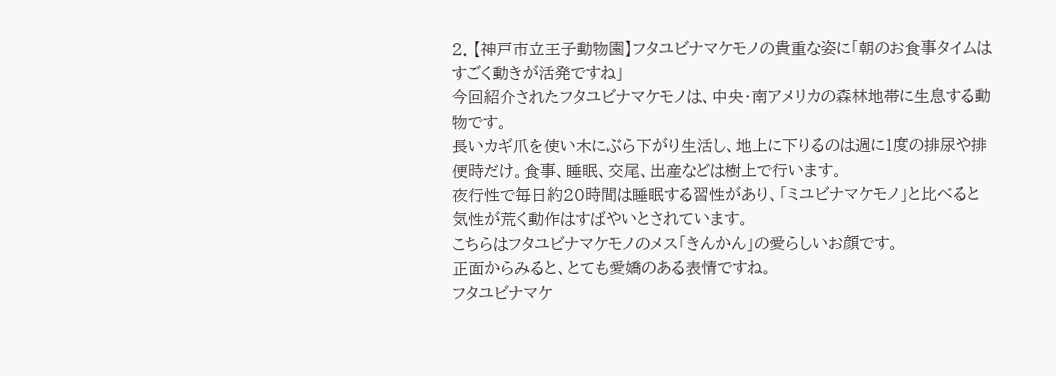2. 【神戸市立王子動物園】フタユビナマケモノの貴重な姿に「朝のお食事タイムはすごく動きが活発ですね」
今回紹介されたフタユビナマケモノは、中央・南アメリカの森林地帯に生息する動物です。
長いカギ爪を使い木にぶら下がり生活し、地上に下りるのは週に1度の排尿や排便時だけ。食事、睡眠、交尾、出産などは樹上で行います。
夜行性で毎日約20時間は睡眠する習性があり、「ミユビナマケモノ」と比べると気性が荒く動作はすばやいとされています。
こちらはフタユビナマケモノのメス「きんかん」の愛らしいお顔です。
正面からみると、とても愛嬌のある表情ですね。
フタユビナマケ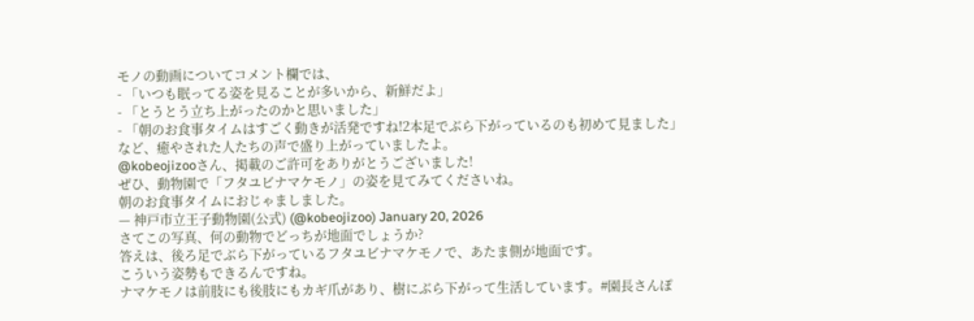モノの動画についてコメント欄では、
- 「いつも眠ってる姿を見ることが多いから、新鮮だよ」
- 「とうとう立ち上がったのかと思いました」
- 「朝のお食事タイムはすごく動きが活発ですね!2本足でぶら下がっているのも初めて見ました」
など、癒やされた人たちの声で盛り上がっていましたよ。
@kobeojizooさん、掲載のご許可をありがとうございました!
ぜひ、動物園で「フタユビナマケモノ」の姿を見てみてくださいね。
朝のお食事タイムにおじゃましました。
— 神戸市立王子動物園(公式) (@kobeojizoo) January 20, 2026
さてこの写真、何の動物でどっちが地面でしょうか?
答えは、後ろ足でぶら下がっているフタユビナマケモノで、あたま側が地面です。
こういう姿勢もできるんですね。
ナマケモノは前肢にも後肢にもカギ爪があり、樹にぶら下がって生活しています。#園長さんぽ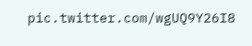pic.twitter.com/wgUQ9Y26I8